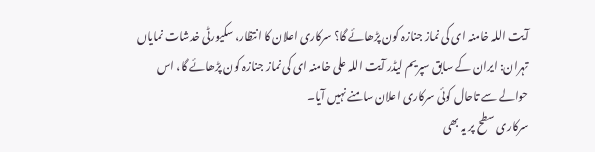آیت اللہ خامنہ ای کی نماز جنازہ کون پڑھائے گا؟ سرکاری اعلان کا انتظار، سکیورٹی خدشات نمایاں
تہران: ایران کے سابق سپریم لیڈر آیت اللہ علی خامنہ ای کی نماز جنازہ کون پڑھائے گا، اس حوالے سے تاحال کوئی سرکاری اعلان سامنے نہیں آیا۔
سرکاری سطح پر یہ بھی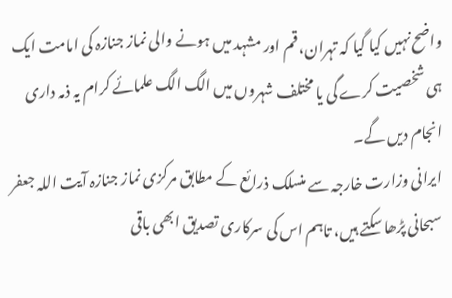واضح نہیں کیا گیا کہ تہران، قم اور مشہد میں ہونے والی نماز جنازہ کی امامت ایک ہی شخصیت کرے گی یا مختلف شہروں میں الگ الگ علمائے کرام یہ ذمہ داری انجام دیں گے۔
ایرانی وزارت خارجہ سے منسلک ذرائع کے مطابق مرکزی نماز جنازہ آیت اللہ جعفر سبحانی پڑھا سکتے ہیں، تاہم اس کی سرکاری تصدیق ابھی باقی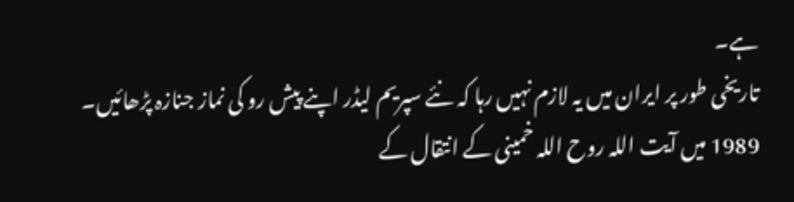ہے۔
تاریخی طور پر ایران میں یہ لازم نہیں رہا کہ نئے سپریم لیڈر اپنے پیش رو کی نماز جنازہ پڑھائیں۔ 1989 میں آیت اللہ روح اللہ خمینی کے انتقال کے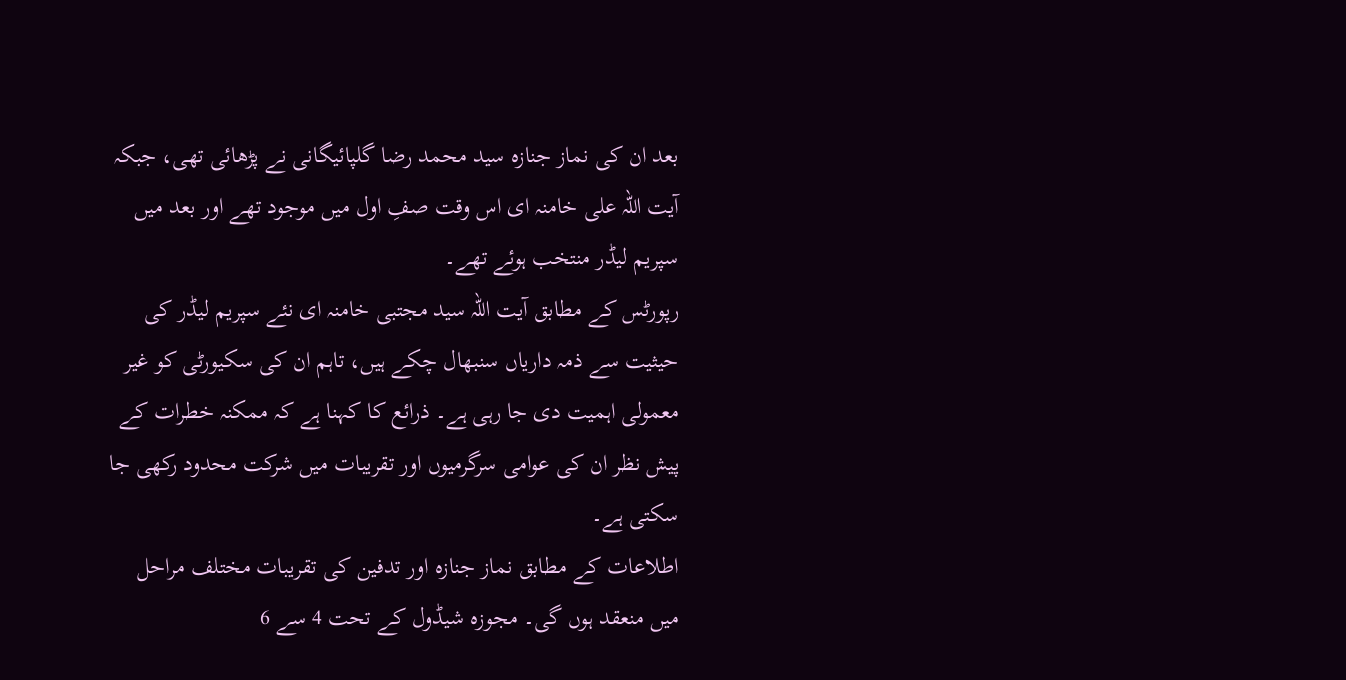بعد ان کی نماز جنازہ سید محمد رضا گلپائیگانی نے پڑھائی تھی، جبکہ آیت اللہ علی خامنہ ای اس وقت صفِ اول میں موجود تھے اور بعد میں سپریم لیڈر منتخب ہوئے تھے۔
رپورٹس کے مطابق آیت اللہ سید مجتبی خامنہ ای نئے سپریم لیڈر کی حیثیت سے ذمہ داریاں سنبھال چکے ہیں، تاہم ان کی سکیورٹی کو غیر معمولی اہمیت دی جا رہی ہے۔ ذرائع کا کہنا ہے کہ ممکنہ خطرات کے پیش نظر ان کی عوامی سرگرمیوں اور تقریبات میں شرکت محدود رکھی جا سکتی ہے۔
اطلاعات کے مطابق نماز جنازہ اور تدفین کی تقریبات مختلف مراحل میں منعقد ہوں گی۔ مجوزہ شیڈول کے تحت 4 سے 6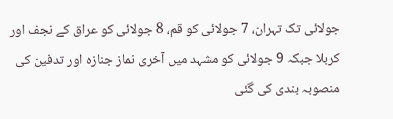جولائی تک تہران، 7 جولائی کو قم، 8 جولائی کو عراق کے نجف اور کربلا جبکہ 9 جولائی کو مشہد میں آخری نماز جنازہ اور تدفین کی منصوبہ بندی کی گئی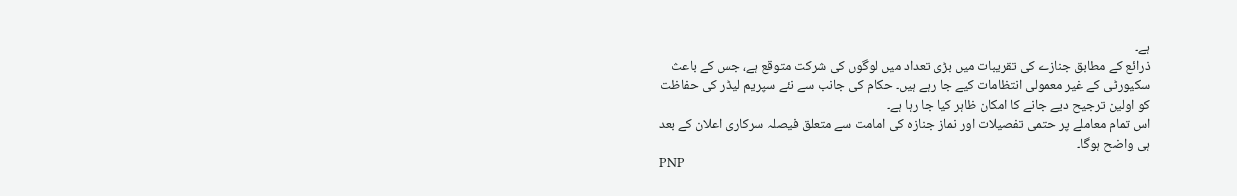ہے۔
ذرائع کے مطابق جنازے کی تقریبات میں بڑی تعداد میں لوگوں کی شرکت متوقع ہے، جس کے باعث سکیورٹی کے غیر معمولی انتظامات کیے جا رہے ہیں۔ حکام کی جانب سے نئے سپریم لیڈر کی حفاظت کو اولین ترجیح دیے جانے کا امکان ظاہر کیا جا رہا ہے۔
اس تمام معاملے پر حتمی تفصیلات اور نماز جنازہ کی امامت سے متعلق فیصلہ سرکاری اعلان کے بعد ہی واضح ہوگا۔
PNP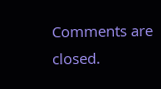Comments are closed.